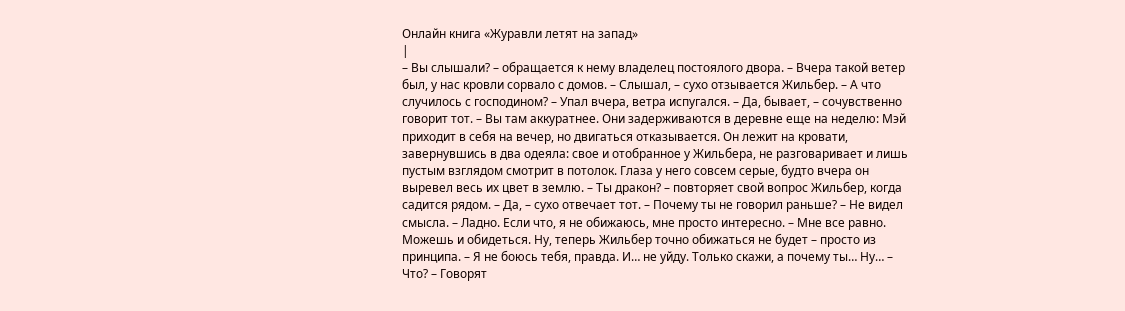Онлайн книга «Журавли летят на запад»
|
– Вы слышали? – обращается к нему владелец постоялого двора. – Вчера такой ветер был, у нас кровли сорвало с домов. – Слышал, – сухо отзывается Жильбер. – А что случилось с господином? – Упал вчера, ветра испугался. – Да, бывает, – сочувственно говорит тот. – Вы там аккуратнее. Они задерживаются в деревне еще на неделю: Мэй приходит в себя на вечер, но двигаться отказывается. Он лежит на кровати, завернувшись в два одеяла: свое и отобранное у Жильбера, не разговаривает и лишь пустым взглядом смотрит в потолок. Глаза у него совсем серые, будто вчера он выревел весь их цвет в землю. – Ты дракон? – повторяет свой вопрос Жильбер, когда садится рядом. – Да, – сухо отвечает тот. – Почему ты не говорил раньше? – Не видел смысла. – Ладно. Если что, я не обижаюсь, мне просто интересно. – Мне все равно. Можешь и обидеться. Ну, теперь Жильбер точно обижаться не будет – просто из принципа. – Я не боюсь тебя, правда. И… не уйду. Только скажи, а почему ты… Ну… – Что? – Говорят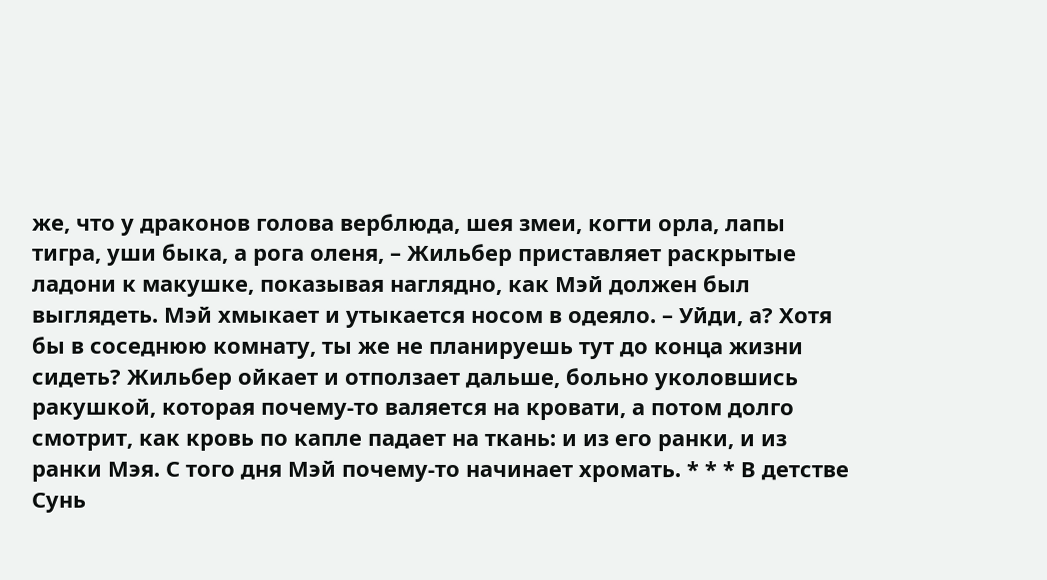же, что у драконов голова верблюда, шея змеи, когти орла, лапы тигра, уши быка, а рога оленя, – Жильбер приставляет раскрытые ладони к макушке, показывая наглядно, как Мэй должен был выглядеть. Мэй хмыкает и утыкается носом в одеяло. – Уйди, а? Хотя бы в соседнюю комнату, ты же не планируешь тут до конца жизни сидеть? Жильбер ойкает и отползает дальше, больно уколовшись ракушкой, которая почему-то валяется на кровати, а потом долго смотрит, как кровь по капле падает на ткань: и из его ранки, и из ранки Мэя. С того дня Мэй почему-то начинает хромать. * * * В детстве Сунь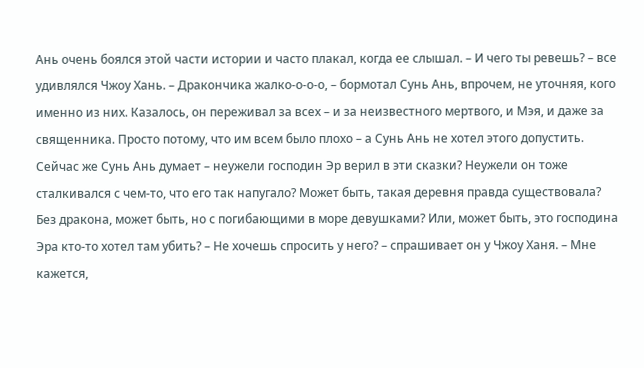Ань очень боялся этой части истории и часто плакал, когда ее слышал. – И чего ты ревешь? – все удивлялся Чжоу Хань. – Дракончика жалко-о-о-о, – бормотал Сунь Ань, впрочем, не уточняя, кого именно из них. Казалось, он переживал за всех – и за неизвестного мертвого, и Мэя, и даже за священника. Просто потому, что им всем было плохо – а Сунь Ань не хотел этого допустить. Сейчас же Сунь Ань думает – неужели господин Эр верил в эти сказки? Неужели он тоже сталкивался с чем-то, что его так напугало? Может быть, такая деревня правда существовала? Без дракона, может быть, но с погибающими в море девушками? Или, может быть, это господина Эра кто-то хотел там убить? – Не хочешь спросить у него? – спрашивает он у Чжоу Ханя. – Мне кажется,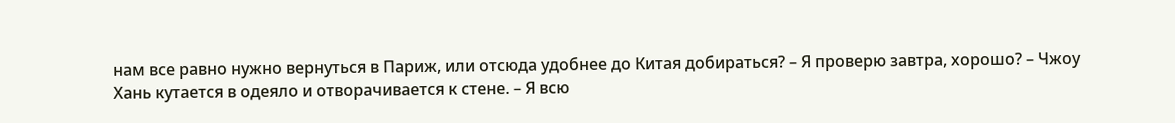нам все равно нужно вернуться в Париж, или отсюда удобнее до Китая добираться? – Я проверю завтра, хорошо? – Чжоу Хань кутается в одеяло и отворачивается к стене. – Я всю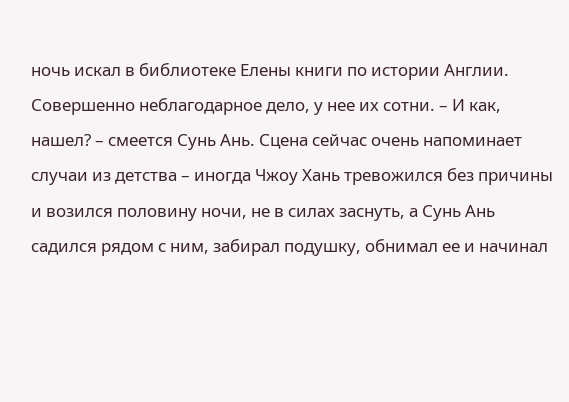ночь искал в библиотеке Елены книги по истории Англии. Совершенно неблагодарное дело, у нее их сотни. – И как, нашел? – смеется Сунь Ань. Сцена сейчас очень напоминает случаи из детства – иногда Чжоу Хань тревожился без причины и возился половину ночи, не в силах заснуть, а Сунь Ань садился рядом с ним, забирал подушку, обнимал ее и начинал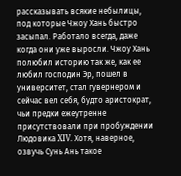рассказывать всякие небылицы, под которые Чжоу Хань быстро засыпал. Работало всегда, даже когда они уже выросли. Чжоу Хань полюбил историю так же, как ее любил господин Эр, пошел в университет, стал гувернером и сейчас вел себя, будто аристократ, чьи предки ежеутренне присутствовали при пробуждении Людовика XIV. Хотя, наверное, озвучь Сунь Ань такое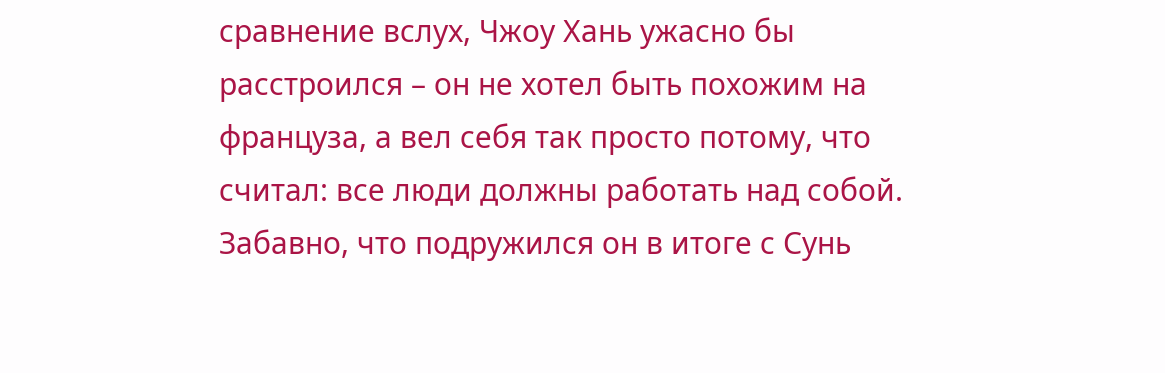сравнение вслух, Чжоу Хань ужасно бы расстроился – он не хотел быть похожим на француза, а вел себя так просто потому, что считал: все люди должны работать над собой. Забавно, что подружился он в итоге с Сунь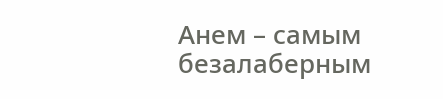Анем – самым безалаберным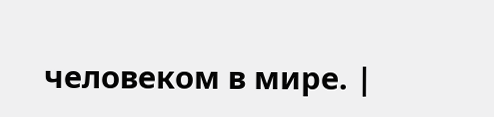человеком в мире. |